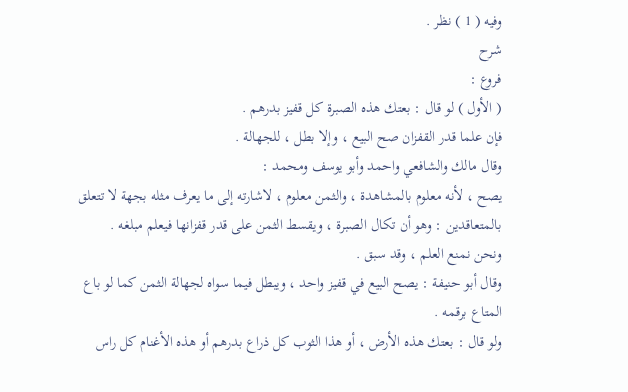وفيه ( 1 ) نظر .
شرح
فروع :
( الأول ) لو قال : بعتك هذه الصبرة كل قفيز بدرهم .
فإن علما قدر القفزان صح البيع ، وإلا بطل ، للجهالة .
وقال مالك والشافعي واحمد وأبو يوسف ومحمد :
يصح ، لأنه معلوم بالمشاهدة ، والثمن معلوم ، لاشارته إلى ما يعرف مثله بجهة لا تتعلق بالمتعاقدين : وهو أن تكال الصبرة ، ويقسط الثمن على قدر قفزانها فيعلم مبلغه .
ونحن نمنع العلم ، وقد سبق .
وقال أبو حنيفة : يصح البيع في قفيز واحد ، ويبطل فيما سواه لجهالة الثمن كما لو باع المتاع برقمه .
ولو قال : بعتك هذه الأرض ، أو هذا الثوب كل ذراع بدرهم أو هذه الأغنام كل راس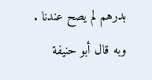بدرهم لم يصح عندنا .
وبه قال أبو حنيفة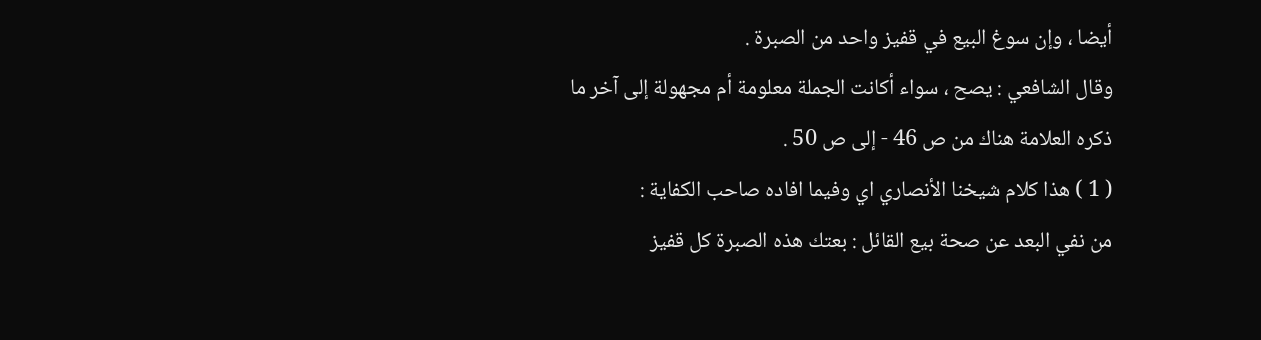أيضا ، وإن سوغ البيع في قفيز واحد من الصبرة .
وقال الشافعي : يصح ، سواء أكانت الجملة معلومة أم مجهولة إلى آخر ما ذكره العلامة هناك من ص 46 - إلى ص 50 .
( 1 ) هذا كلام شيخنا الأنصاري اي وفيما افاده صاحب الكفاية :
من نفي البعد عن صحة بيع القائل : بعتك هذه الصبرة كل قفيز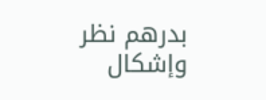بدرهم نظر وإشكال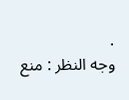.
وجه النظر : منع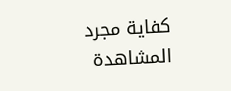كفاية مجرد المشاهدة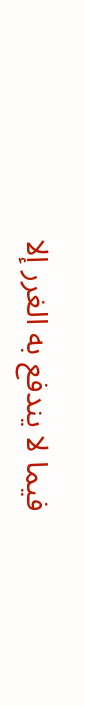فيما لا يندفع به الغرر إلا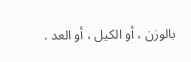بالوزن ، أو الكيل ، أو العد .